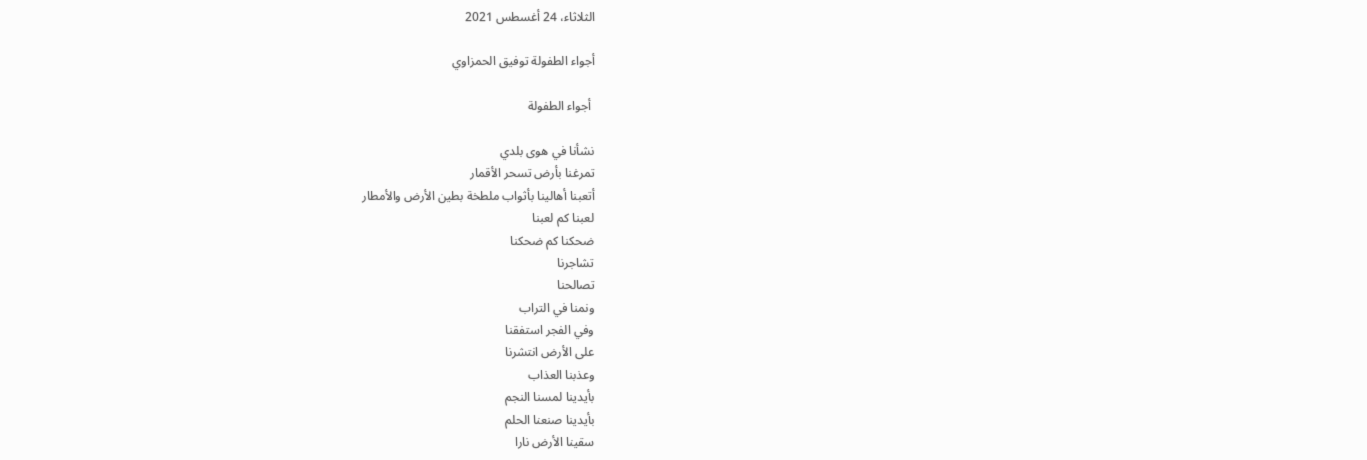الثلاثاء، 24 أغسطس 2021

أجواء الطفولة توفيق الحمزاوي

 أجواء الطفولة

نشأنا في هوى بلدي
تمرغنا بأرض تسحر الأقمار
أتعبنا أهالينا بأثواب ملطخة بطين الأرض والأمطار
لعبنا كم لعبنا
ضحكنا كم ضحكنا
تشاجرنا
تصالحنا
ونمنا في التراب
وفي الفجر استفقنا
على الأرض انتشرنا
وعذبنا العذاب
بأيدينا لمسنا النجم
بأيدينا صنعنا الحلم
سقينا الأرض نارا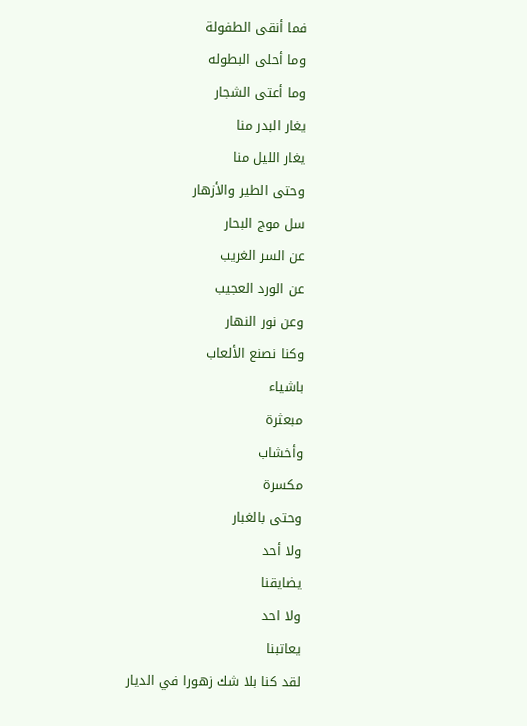فما أنقى الطفولة
وما أحلى البطوله
وما أعتى الشجار
يغار البدر منا
يغار الليل منا
وحتى الطير والأزهار
سل موج البحار
عن السر الغريب
عن الورد العجيب
وعن نور النهار
وكنا نصنع الألعاب
باشياء
مبعثرة
وأخشاب
مكسرة
وحتى بالغبار
ولا أحد
يضايقنا
ولا احد
يعاتبنا
لقد كنا بلا شك زهورا في الديار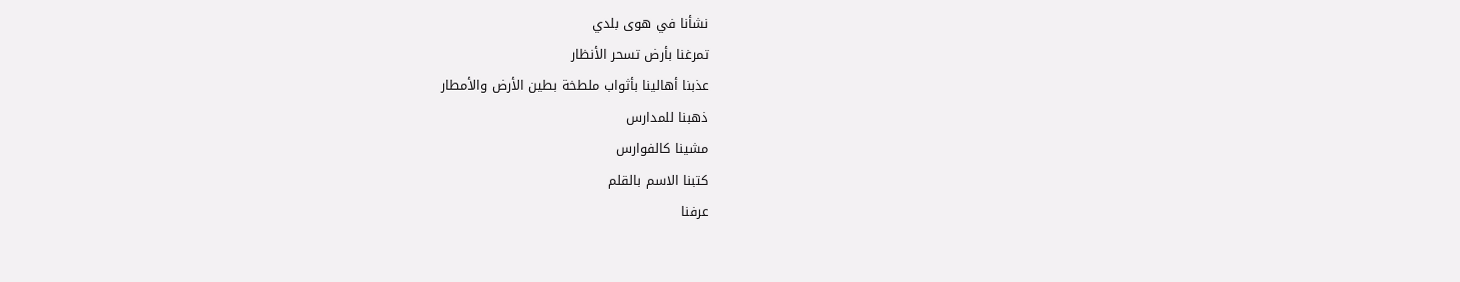نشأنا في هوى بلدي
تمرغنا بأرض تسحر الأنظار
عذبنا أهالينا بأثواب ملطخة بطين الأرض والأمطار
ذهبنا للمدارس
مشينا كالفوارس
كتبنا الاسم بالقلم
عرفنا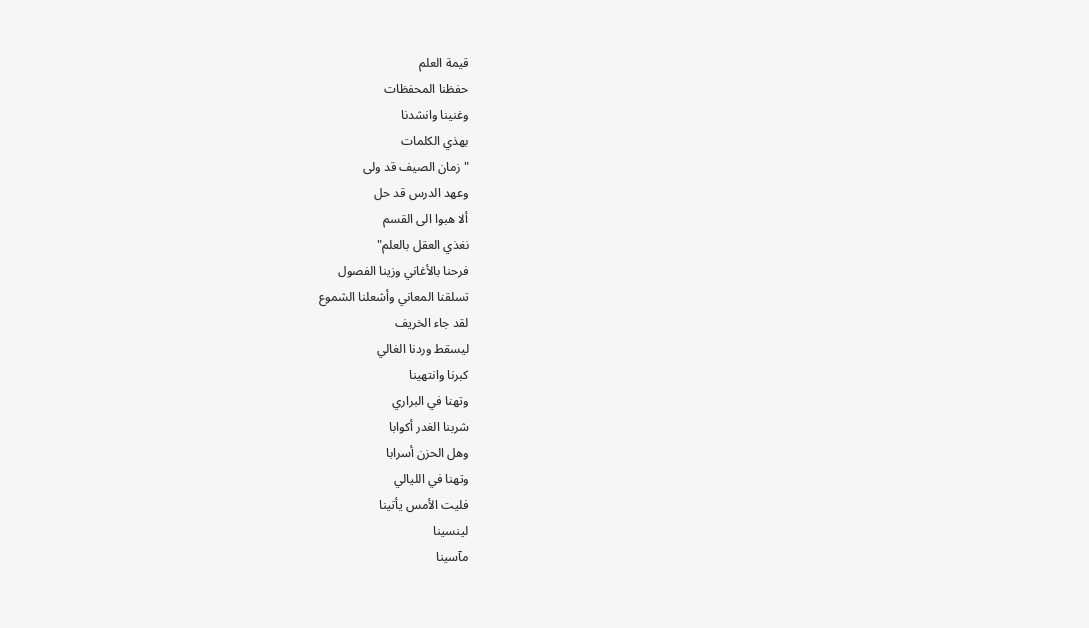قيمة العلم
حفظنا المحفظات
وغنينا وانشدنا
بهذي الكلمات
"زمان الصيف قد ولى
وعهد الدرس قد حل
ألا هبوا الى القسم
نغذي العقل بالعلم"
فرحنا بالأغاني وزينا الفصول
تسلقنا المعاني وأشعلنا الشموع
لقد جاء الخريف
ليسقط وردنا الغالي
كبرنا وانتهينا
وتهنا في البراري
شربنا الغدر أكوابا
وهل الحزن أسرابا
وتهنا في الليالي
فليت الأمس يأتينا
لينسينا
مآسينا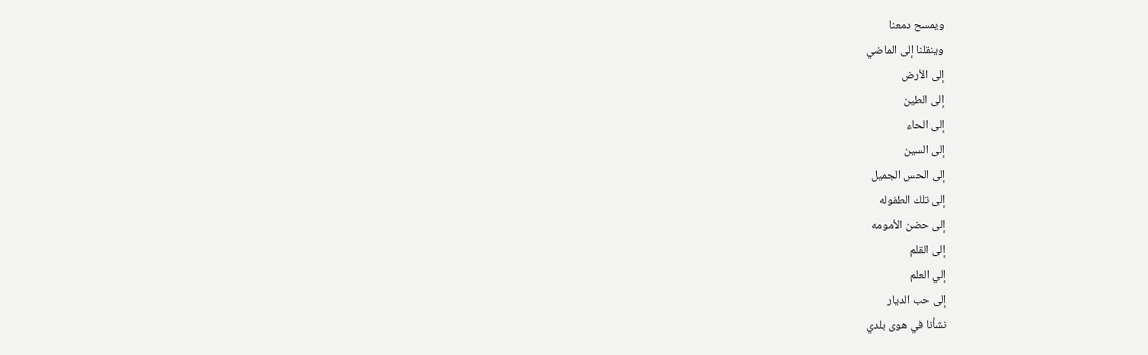ويمسح دمعنا
وينقلنا إلى الماضي
إلى الأرض
إلى الطين
إلى الحاء
إلى السين
إلى الحس الجميل
إلى تلك الطفوله
إلى حضن الأمومه
إلى القلم
إلي العلم
إلى حب الديار
نشأنا في هوى بلدي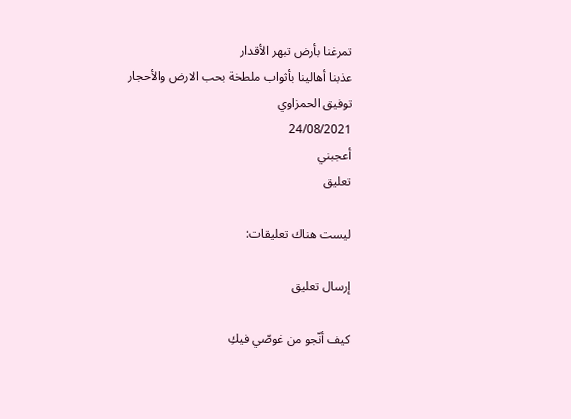تمرغنا بأرض تبهر الأقدار
عذبنا أهالينا بأثواب ملطخة بحب الارض والأحجار
توفيق الحمزاوي
24/08/2021
أعجبني
تعليق

ليست هناك تعليقات:

إرسال تعليق

كيف أنّجو من غوصّي فيكِ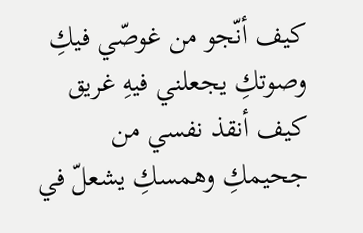كيف أنّجو من غوصّي فيكِ وصوتكِ يجعلني فيهِ غريق كيف أنقذ نفسي من جحيمكِ وهمسكِ يشعلّ في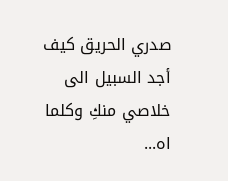صدري الحريق كيف أجد السبيل الى خلاصي منكِ وكلما اه...